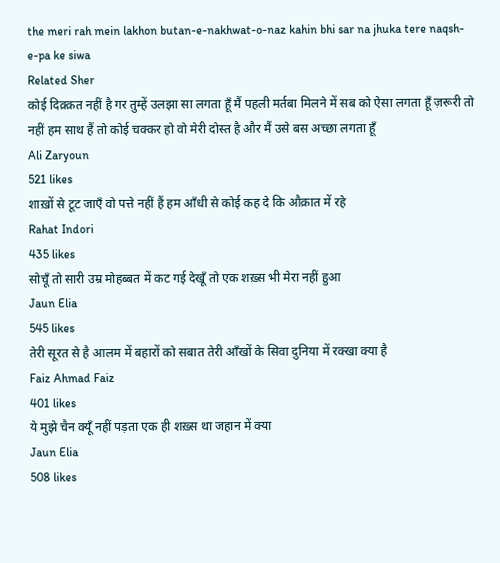the meri rah mein lakhon butan-e-nakhwat-o-naz kahin bhi sar na jhuka tere naqsh-e-pa ke siwa
Related Sher
कोई दिक़्क़त नहीं है गर तुम्हें उलझा सा लगता हूँ मैं पहली मर्तबा मिलने में सब को ऐसा लगता हूँ ज़रूरी तो नहीं हम साथ हैं तो कोई चक्कर हो वो मेरी दोस्त है और मैं उसे बस अच्छा लगता हूँ
Ali Zaryoun
521 likes
शाख़ों से टूट जाएँ वो पत्ते नहीं हैं हम आँधी से कोई कह दे कि औक़ात में रहे
Rahat Indori
435 likes
सोचूँ तो सारी उम्र मोहब्बत में कट गई देखूँ तो एक शख़्स भी मेरा नहीं हुआ
Jaun Elia
545 likes
तेरी सूरत से है आलम में बहारों को सबात तेरी आँखों के सिवा दुनिया में रक्खा क्या है
Faiz Ahmad Faiz
401 likes
ये मुझे चैन क्यूँ नहीं पड़ता एक ही शख़्स था जहान में क्या
Jaun Elia
508 likes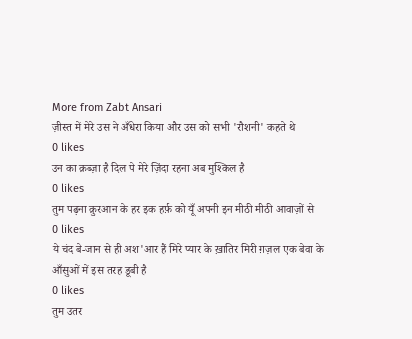More from Zabt Ansari
ज़ीस्त में मेरे उस ने अँधेरा किया और उस को सभी 'रौशनी' कहते थे
0 likes
उन का क़ब्ज़ा है दिल पे मेरे ज़िंदा रहना अब मुश्किल है
0 likes
तुम पढ़ना क़ुरआन के हर इक हर्फ़ को यूँ अपनी इन मीठी मीठी आवाज़ों से
0 likes
ये चंद बे-जान से ही अश'आर हैं मिरे प्यार के ख़ातिर मिरी ग़ज़ल एक बेवा के आँसुओं में इस तरह डूबी है
0 likes
तुम उतर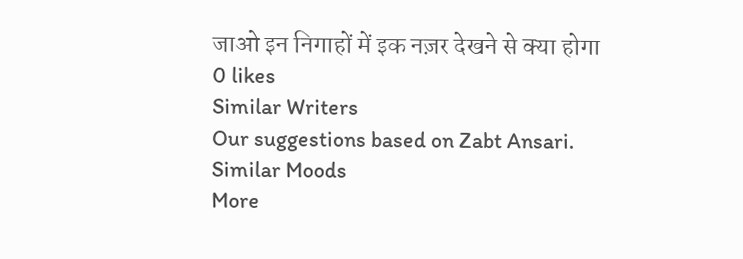जाओ इन निगाहों में इक नज़र देखने से क्या होगा
0 likes
Similar Writers
Our suggestions based on Zabt Ansari.
Similar Moods
More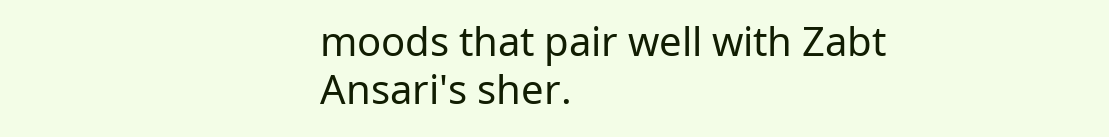moods that pair well with Zabt Ansari's sher.